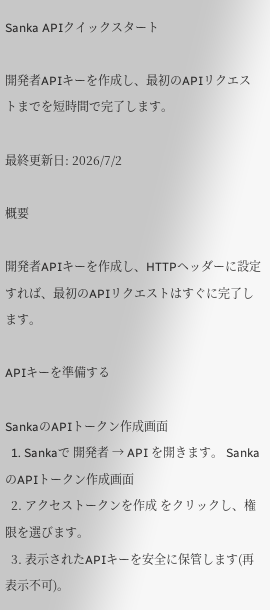Sanka APIクイックスタート

開発者APIキーを作成し、最初のAPIリクエストまでを短時間で完了します。

最終更新日: 2026/7/2

概要

開発者APIキーを作成し、HTTPヘッダーに設定すれば、最初のAPIリクエストはすぐに完了します。

APIキーを準備する

SankaのAPIトークン作成画面
  1. Sankaで 開発者 → API を開きます。 SankaのAPIトークン作成画面
  2. アクセストークンを作成 をクリックし、権限を選びます。
  3. 表示されたAPIキーを安全に保管します(再表示不可)。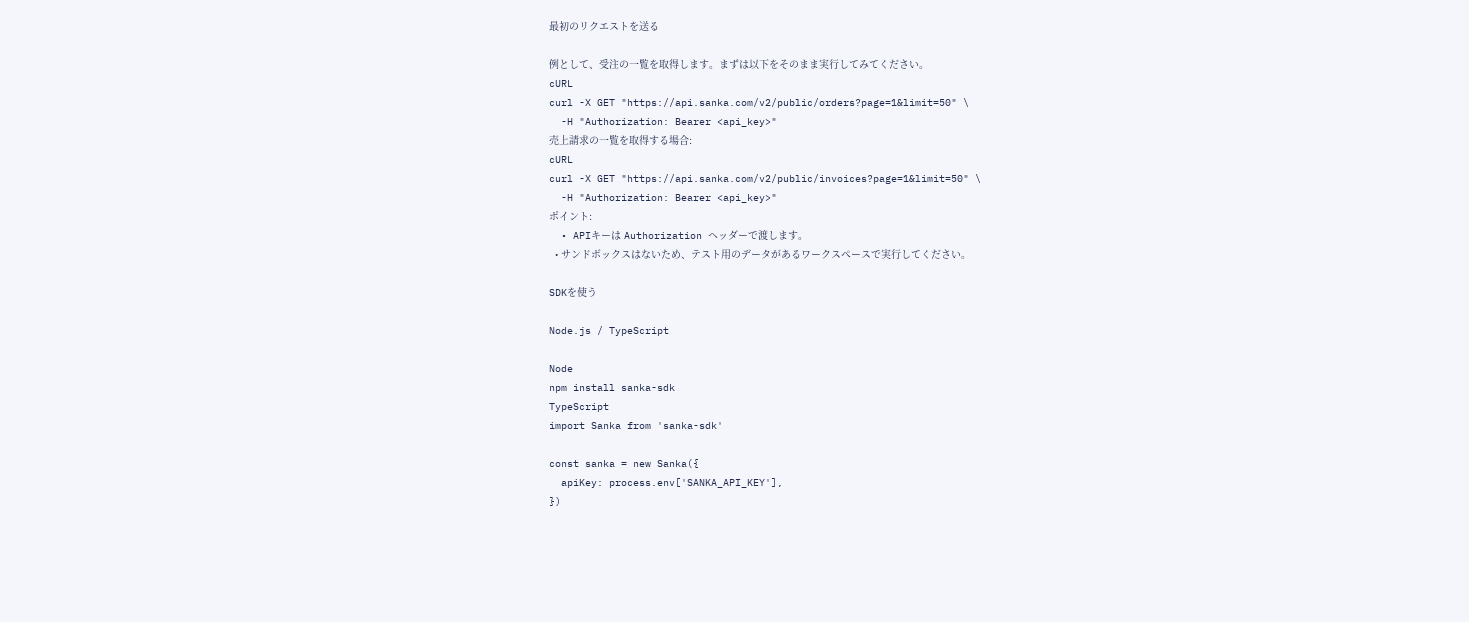最初のリクエストを送る

例として、受注の一覧を取得します。まずは以下をそのまま実行してみてください。
cURL
curl -X GET "https://api.sanka.com/v2/public/orders?page=1&limit=50" \
  -H "Authorization: Bearer <api_key>"
売上請求の一覧を取得する場合:
cURL
curl -X GET "https://api.sanka.com/v2/public/invoices?page=1&limit=50" \
  -H "Authorization: Bearer <api_key>"
ポイント:
  • APIキーは Authorization ヘッダーで渡します。
  • サンドボックスはないため、テスト用のデータがあるワークスペースで実行してください。

SDKを使う

Node.js / TypeScript

Node
npm install sanka-sdk
TypeScript
import Sanka from 'sanka-sdk'

const sanka = new Sanka({
  apiKey: process.env['SANKA_API_KEY'],
})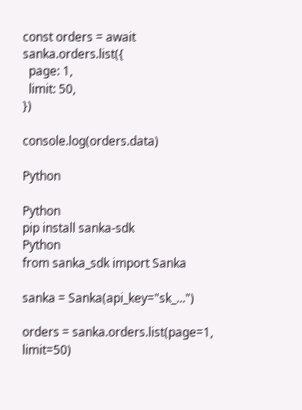const orders = await sanka.orders.list({
  page: 1,
  limit: 50,
})

console.log(orders.data)

Python

Python
pip install sanka-sdk
Python
from sanka_sdk import Sanka

sanka = Sanka(api_key="sk_...")

orders = sanka.orders.list(page=1, limit=50)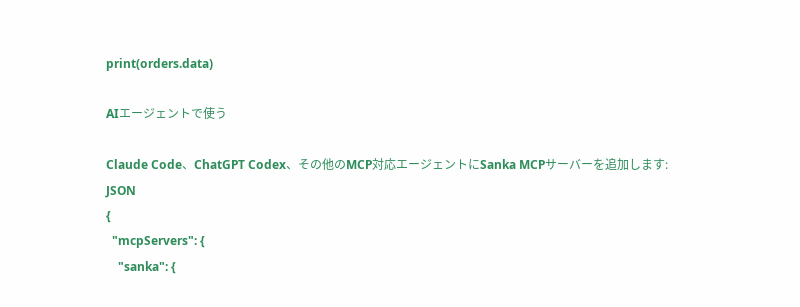print(orders.data)

AIエージェントで使う

Claude Code、ChatGPT Codex、その他のMCP対応エージェントにSanka MCPサーバーを追加します:
JSON
{
  "mcpServers": {
    "sanka": {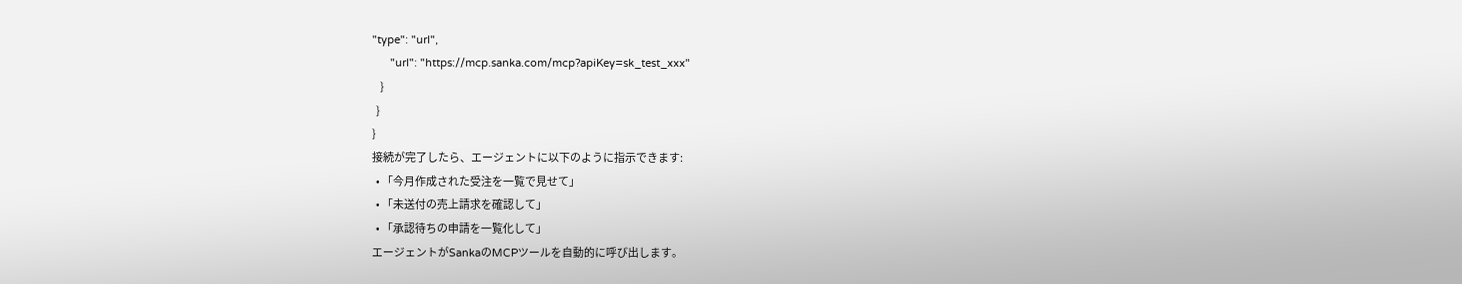"type": "url",
      "url": "https://mcp.sanka.com/mcp?apiKey=sk_test_xxx"
    }
  }
}
接続が完了したら、エージェントに以下のように指示できます:
  • 「今月作成された受注を一覧で見せて」
  • 「未送付の売上請求を確認して」
  • 「承認待ちの申請を一覧化して」
エージェントがSankaのMCPツールを自動的に呼び出します。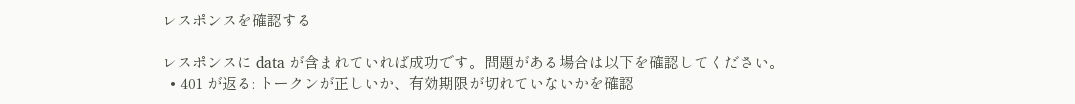レスポンスを確認する

レスポンスに data が含まれていれば成功です。問題がある場合は以下を確認してください。
  • 401 が返る: トークンが正しいか、有効期限が切れていないかを確認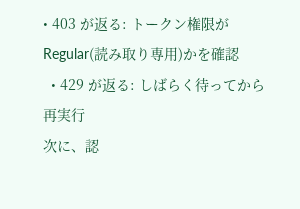• 403 が返る: トークン権限が Regular(読み取り専用)かを確認
  • 429 が返る: しばらく待ってから再実行
次に、認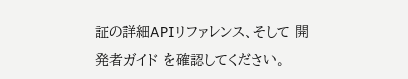証の詳細APIリファレンス、そして 開発者ガイド を確認してください。